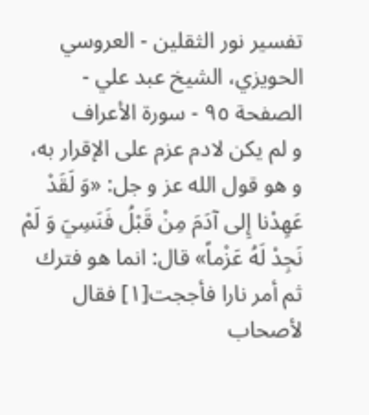تفسير نور الثقلين - العروسي الحويزي، الشيخ عبد علي - الصفحة ٩٥ - سورة الأعراف
و لم يكن لادم عزم على الإقرار به، و هو قول الله عز و جل: «وَ لَقَدْ عَهِدْنا إِلى آدَمَ مِنْ قَبْلُ فَنَسِيَ وَ لَمْ نَجِدْ لَهُ عَزْماً» قال: انما هو فترك ثم أمر نارا فأججت[١] فقال لأصحاب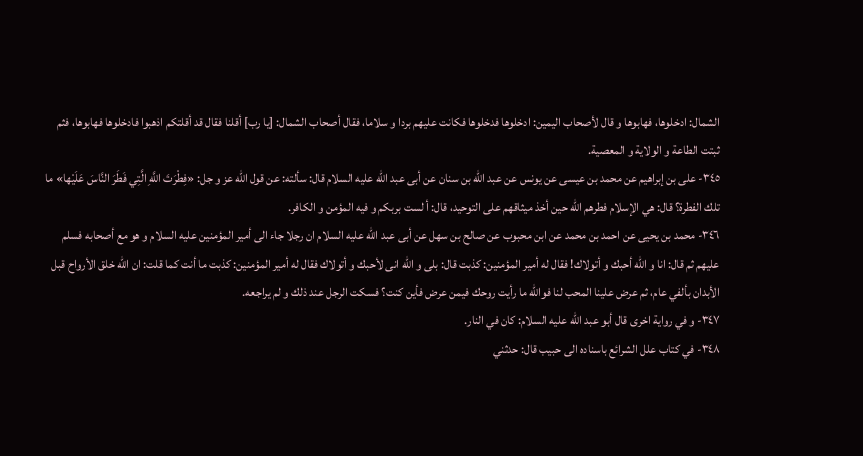الشمال: ادخلوها، فهابوها و قال لأصحاب اليمين: ادخلوها فدخلوها فكانت عليهم بردا و سلاما، فقال أصحاب الشمال: [يا رب] أقلنا فقال قد أقلتكم اذهبوا فادخلوها فهابوها، فثم ثبتت الطاعة و الولاية و المعصية.
٣٤٥- على بن إبراهيم عن محمد بن عيسى عن يونس عن عبد الله بن سنان عن أبى عبد الله عليه السلام قال: سألته: عن قول الله عز و جل: «فِطْرَتَ اللَّهِ الَّتِي فَطَرَ النَّاسَ عَلَيْها» ما تلك الفطرة؟ قال: هي الإسلام فطرهم الله حين أخذ ميثاقهم على التوحيد، قال: أ لست بربكم و فيه المؤمن و الكافر.
٣٤٦- محمد بن يحيى عن احمد بن محمد عن ابن محبوب عن صالح بن سهل عن أبى عبد الله عليه السلام ان رجلا جاء الى أمير المؤمنين عليه السلام و هو مع أصحابه فسلم عليهم ثم قال: انا و الله أحبك و أتولاك! فقال له أمير المؤمنين: كذبت قال: بلى و الله انى لأحبك و أتولاك فقال له أمير المؤمنين: كذبت ما أنت كما قلت: ان الله خلق الأرواح قبل الأبدان بألفي عام، ثم عرض علينا المحب لنا فوالله ما رأيت روحك فيمن عرض فأين كنت؟ فسكت الرجل عند ذلك و لم يراجعه.
٣٤٧- و في رواية اخرى قال أبو عبد الله عليه السلام: كان في النار.
٣٤٨- في كتاب علل الشرائع باسناده الى حبيب قال: حدثني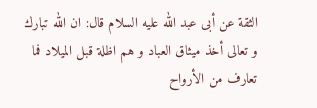الثقة عن أبى عبد الله عليه السلام قال: ان الله تبارك و تعالى أخذ ميثاق العباد و هم اظلة قبل الميلاد فما تعارف من الأرواح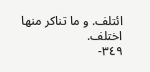ائتلف. و ما تناكر منها اختلف.
٣٤٩-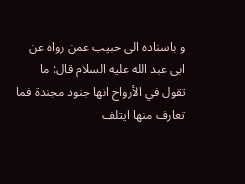و باسناده الى حبيب عمن رواه عن ابى عبد الله عليه السلام قال: ما تقول في الأرواح انها جنود مجندة فما تعارف منها ايتلف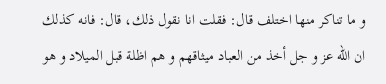و ما تناكر منها اختلف قال: فقلت انا نقول ذلك، قال: فانه كذلك ان الله عز و جل أخذ من العباد ميثاقهم و هم اظلة قبل الميلاد و هو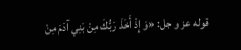قوله عز و جل: «وَ إِذْ أَخَذَ رَبُّكَ مِنْ بَنِي آدَمَ مِنْ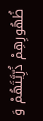ظُهُورِهِمْ ذُرِّيَّتَهُمْ وَ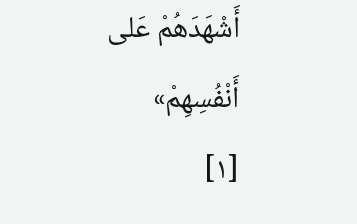أَشْهَدَهُمْ عَلى أَنْفُسِهِمْ»
[١]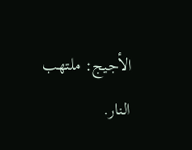الأجيج: ملتهب النار.